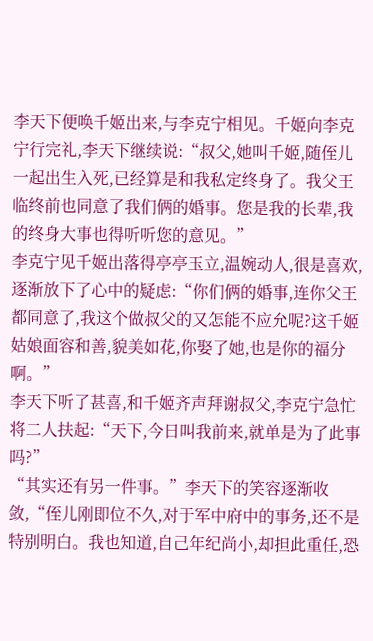李天下便唤千姬出来,与李克宁相见。千姬向李克宁行完礼,李天下继续说:“叔父,她叫千姬,随侄儿一起出生入死,已经算是和我私定终身了。我父王临终前也同意了我们俩的婚事。您是我的长辈,我的终身大事也得听听您的意见。”
李克宁见千姬出落得亭亭玉立,温婉动人,很是喜欢,逐渐放下了心中的疑虑:“你们俩的婚事,连你父王都同意了,我这个做叔父的又怎能不应允呢?这千姬姑娘面容和善,貌美如花,你娶了她,也是你的福分啊。”
李天下听了甚喜,和千姬齐声拜谢叔父,李克宁急忙将二人扶起:“天下,今日叫我前来,就单是为了此事吗?”
“其实还有另一件事。”李天下的笑容逐渐收敛,“侄儿刚即位不久,对于军中府中的事务,还不是特别明白。我也知道,自己年纪尚小,却担此重任,恐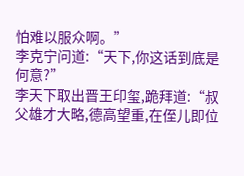怕难以服众啊。”
李克宁问道:“天下,你这话到底是何意?”
李天下取出晋王印玺,跪拜道:“叔父雄才大略,德高望重,在侄儿即位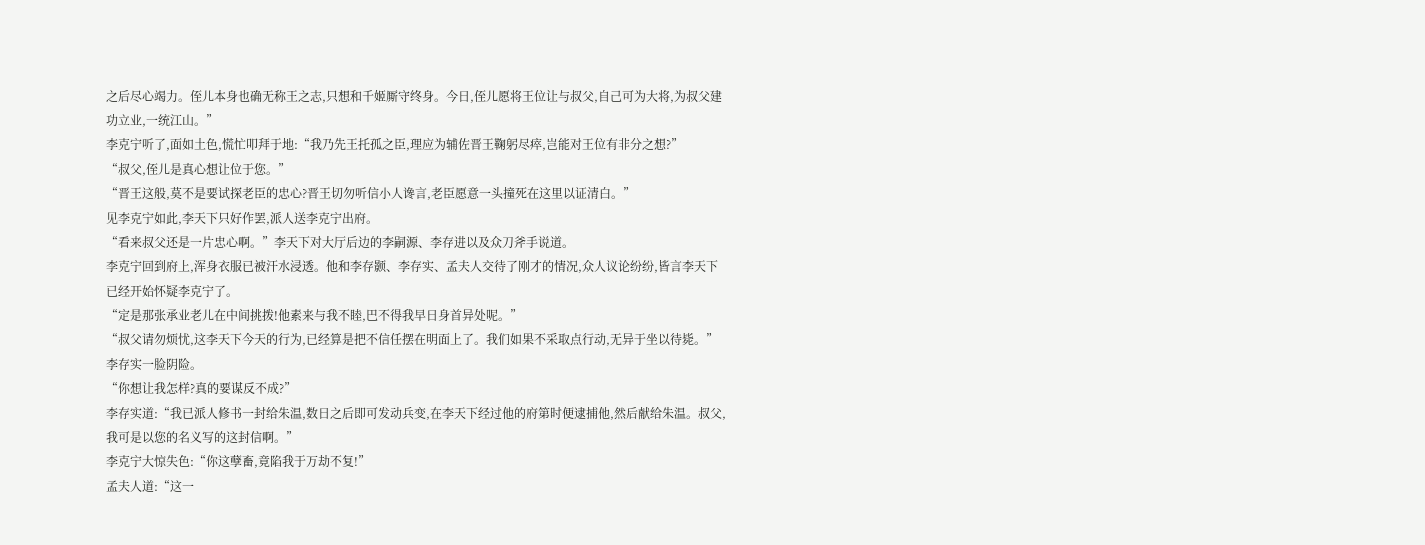之后尽心竭力。侄儿本身也确无称王之志,只想和千姬厮守终身。今日,侄儿愿将王位让与叔父,自己可为大将,为叔父建功立业,一统江山。”
李克宁听了,面如土色,慌忙叩拜于地:“我乃先王托孤之臣,理应为辅佐晋王鞠躬尽瘁,岂能对王位有非分之想?”
“叔父,侄儿是真心想让位于您。”
“晋王这般,莫不是要试探老臣的忠心?晋王切勿听信小人谗言,老臣愿意一头撞死在这里以证清白。”
见李克宁如此,李天下只好作罢,派人送李克宁出府。
“看来叔父还是一片忠心啊。”李天下对大厅后边的李嗣源、李存进以及众刀斧手说道。
李克宁回到府上,浑身衣服已被汗水浸透。他和李存颢、李存实、孟夫人交待了刚才的情况,众人议论纷纷,皆言李天下已经开始怀疑李克宁了。
“定是那张承业老儿在中间挑拨!他素来与我不睦,巴不得我早日身首异处呢。”
“叔父请勿烦忧,这李天下今天的行为,已经算是把不信任摆在明面上了。我们如果不采取点行动,无异于坐以待毙。”李存实一脸阴险。
“你想让我怎样?真的要谋反不成?”
李存实道:“我已派人修书一封给朱温,数日之后即可发动兵变,在李天下经过他的府第时便逮捕他,然后献给朱温。叔父,我可是以您的名义写的这封信啊。”
李克宁大惊失色:“你这孽畜,竟陷我于万劫不复!”
孟夫人道:“这一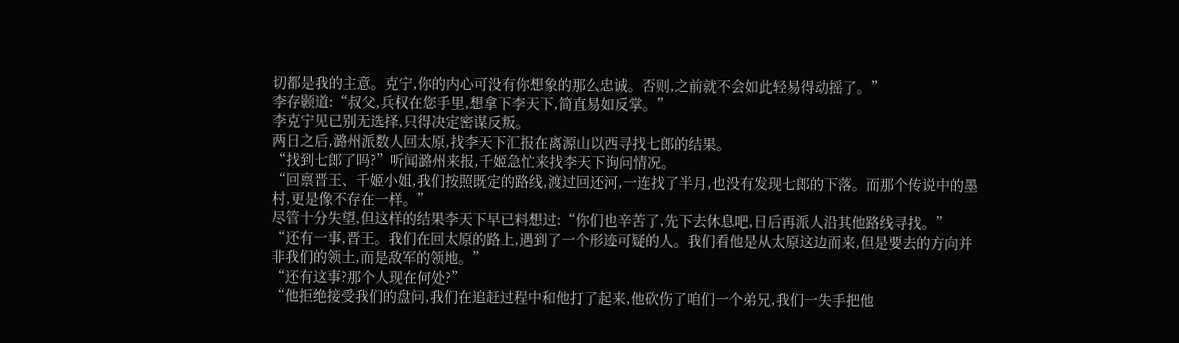切都是我的主意。克宁,你的内心可没有你想象的那么忠诚。否则,之前就不会如此轻易得动摇了。”
李存颢道:“叔父,兵权在您手里,想拿下李天下,简直易如反掌。”
李克宁见已别无选择,只得决定密谋反叛。
两日之后,潞州派数人回太原,找李天下汇报在离源山以西寻找七郎的结果。
“找到七郎了吗?”听闻潞州来报,千姬急忙来找李天下询问情况。
“回禀晋王、千姬小姐,我们按照既定的路线,渡过回还河,一连找了半月,也没有发现七郎的下落。而那个传说中的墨村,更是像不存在一样。”
尽管十分失望,但这样的结果李天下早已料想过:“你们也辛苦了,先下去休息吧,日后再派人沿其他路线寻找。”
“还有一事,晋王。我们在回太原的路上,遇到了一个形迹可疑的人。我们看他是从太原这边而来,但是要去的方向并非我们的领土,而是敌军的领地。”
“还有这事?那个人现在何处?”
“他拒绝接受我们的盘问,我们在追赶过程中和他打了起来,他砍伤了咱们一个弟兄,我们一失手把他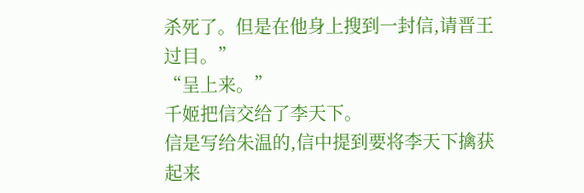杀死了。但是在他身上搜到一封信,请晋王过目。”
“呈上来。”
千姬把信交给了李天下。
信是写给朱温的,信中提到要将李天下擒获起来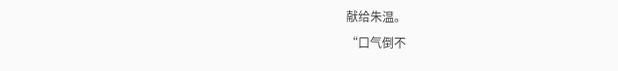献给朱温。
“口气倒不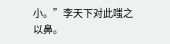小。”李天下对此嗤之以鼻。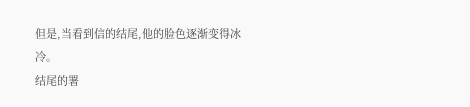但是,当看到信的结尾,他的脸色逐渐变得冰冷。
结尾的署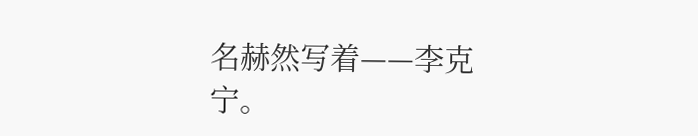名赫然写着——李克宁。